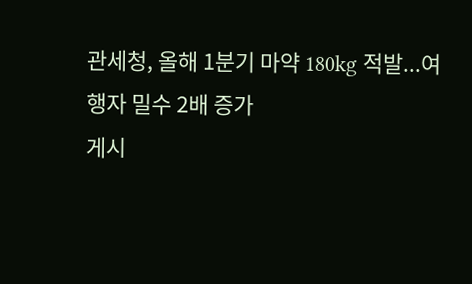관세청, 올해 1분기 마약 180kg 적발...여행자 밀수 2배 증가
게시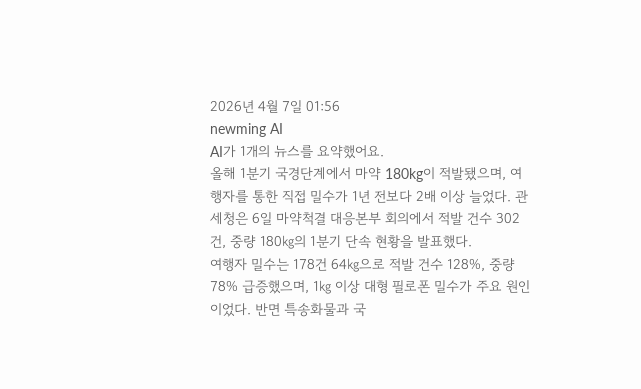2026년 4월 7일 01:56
newming AI
AI가 1개의 뉴스를 요약했어요.
올해 1분기 국경단계에서 마약 180kg이 적발됐으며, 여행자를 통한 직접 밀수가 1년 전보다 2배 이상 늘었다. 관세청은 6일 마약척결 대응본부 회의에서 적발 건수 302건, 중량 180㎏의 1분기 단속 현황을 발표했다.
여행자 밀수는 178건 64㎏으로 적발 건수 128%, 중량 78% 급증했으며, 1㎏ 이상 대형 필로폰 밀수가 주요 원인이었다. 반면 특송화물과 국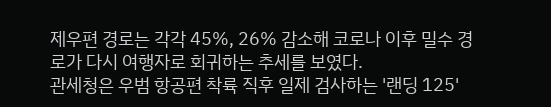제우편 경로는 각각 45%, 26% 감소해 코로나 이후 밀수 경로가 다시 여행자로 회귀하는 추세를 보였다.
관세청은 우범 항공편 착륙 직후 일제 검사하는 '랜딩 125'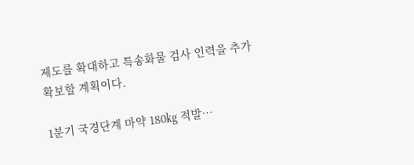제도를 확대하고 특송화물 검사 인력을 추가 확보할 계획이다.

1분기 국경단계 마약 180㎏ 적발…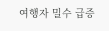여행자 밀수 급증